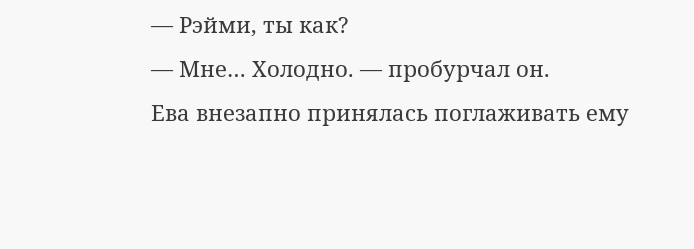— Рэйми, ты как?
— Мне… Холодно. — пробурчал он.
Ева внезапно принялась поглаживать ему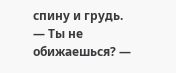спину и грудь.
— Ты не обижаешься? —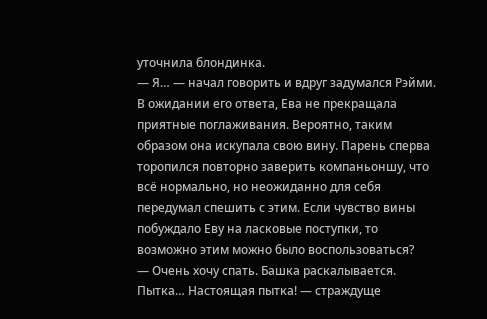уточнила блондинка.
— Я… — начал говорить и вдруг задумался Рэйми. В ожидании его ответа, Ева не прекращала приятные поглаживания. Вероятно, таким образом она искупала свою вину. Парень сперва торопился повторно заверить компаньоншу, что всё нормально, но неожиданно для себя передумал спешить с этим. Если чувство вины побуждало Еву на ласковые поступки, то возможно этим можно было воспользоваться?
— Очень хочу спать. Башка раскалывается. Пытка… Настоящая пытка! — страждуще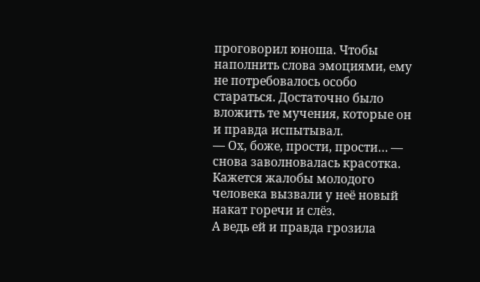проговорил юноша. Чтобы наполнить слова эмоциями, ему не потребовалось особо стараться. Достаточно было вложить те мучения, которые он и правда испытывал.
— Ох, боже, прости, прости… — снова заволновалась красотка. Кажется жалобы молодого человека вызвали у неё новый накат горечи и слёз.
А ведь ей и правда грозила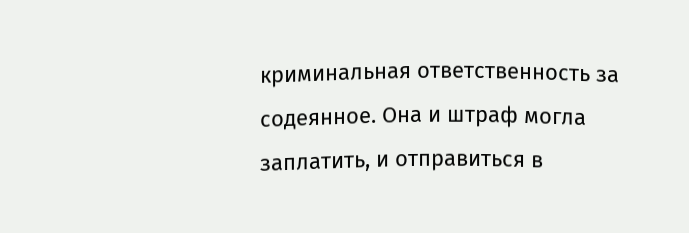криминальная ответственность за содеянное. Она и штраф могла заплатить, и отправиться в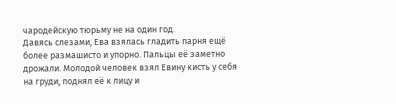чародейскую тюрьму не на один год.
Давясь слезами, Ева взялась гладить парня ещё более размашисто и упорно. Пальцы её заметно дрожали. Молодой человек взял Евину кисть у себя на груди, поднял её к лицу и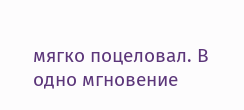мягко поцеловал. В одно мгновение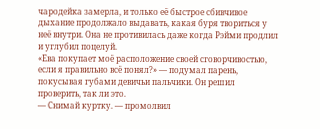чародейка замерла, и только её быстрое сбивчивое дыхание продолжало выдавать, какая буря твориться у неё внутри. Она не противилась даже когда Рэйми продлил и углубил поцелуй.
«Ева покупает моё расположение своей сговорчивостью, если я правильно всё понял?» — подумал парень, покусывая губами девичьи пальчики. Он решил проверить, так ли это.
— Снимай куртку. — промолвил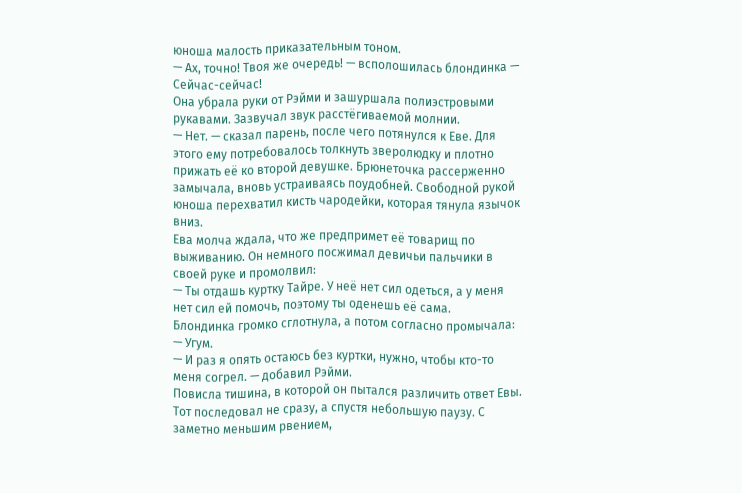юноша малость приказательным тоном.
— Ах, точно! Твоя же очередь! — всполошилась блондинка — Сейчас-сейчас!
Она убрала руки от Рэйми и зашуршала полиэстровыми рукавами. Зазвучал звук расстёгиваемой молнии.
— Нет. — сказал парень, после чего потянулся к Еве. Для этого ему потребовалось толкнуть зверолюдку и плотно прижать её ко второй девушке. Брюнеточка рассерженно замычала, вновь устраиваясь поудобней. Свободной рукой юноша перехватил кисть чародейки, которая тянула язычок вниз.
Ева молча ждала, что же предпримет её товарищ по выживанию. Он немного посжимал девичьи пальчики в своей руке и промолвил:
— Ты отдашь куртку Тайре. У неё нет сил одеться, а у меня нет сил ей помочь, поэтому ты оденешь её сама.
Блондинка громко сглотнула, а потом согласно промычала:
— Угум.
— И раз я опять остаюсь без куртки, нужно, чтобы кто-то меня согрел. — добавил Рэйми.
Повисла тишина, в которой он пытался различить ответ Евы. Тот последовал не сразу, а спустя небольшую паузу. С заметно меньшим рвением,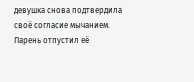девушка снова подтвердила своё согласие мычанием.
Парень отпустил её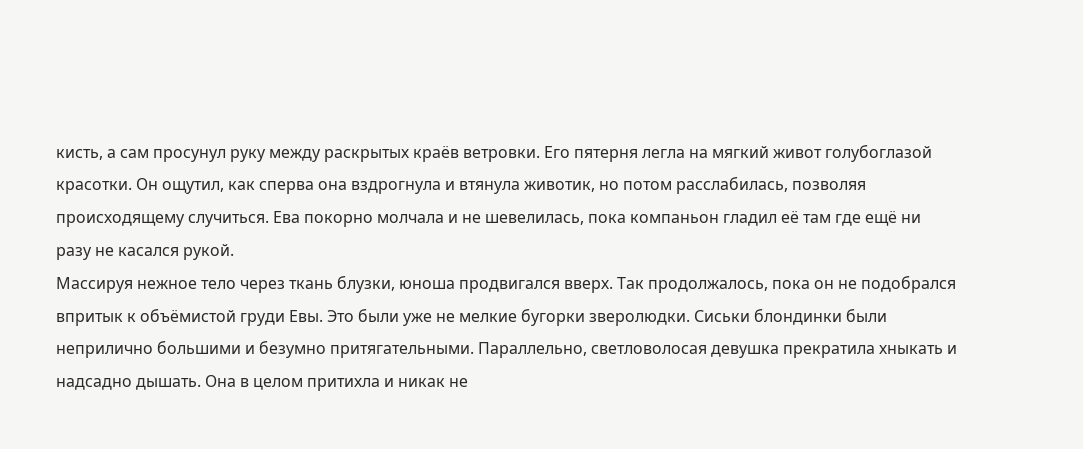кисть, а сам просунул руку между раскрытых краёв ветровки. Его пятерня легла на мягкий живот голубоглазой красотки. Он ощутил, как сперва она вздрогнула и втянула животик, но потом расслабилась, позволяя происходящему случиться. Ева покорно молчала и не шевелилась, пока компаньон гладил её там где ещё ни разу не касался рукой.
Массируя нежное тело через ткань блузки, юноша продвигался вверх. Так продолжалось, пока он не подобрался впритык к объёмистой груди Евы. Это были уже не мелкие бугорки зверолюдки. Сиськи блондинки были неприлично большими и безумно притягательными. Параллельно, светловолосая девушка прекратила хныкать и надсадно дышать. Она в целом притихла и никак не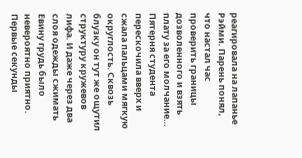реагировала на лапанье Рэйми. Парень понял, что настал час проверить границы дозволенного и взять плату за его молчание…
Пятерня студента перескочила вверх и сжала пальцами мягкую округлость. Сквозь блузку он тут же ощутил структуру кружевов лифа. И даже через два слоя одежды сжимать Евину грудь было невероятно приятно.
Первые секунды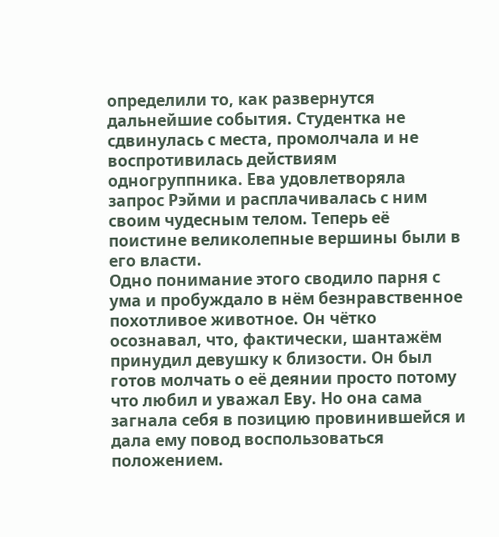определили то, как развернутся дальнейшие события. Студентка не сдвинулась с места, промолчала и не воспротивилась действиям одногруппника. Ева удовлетворяла запрос Рэйми и расплачивалась с ним своим чудесным телом. Теперь её поистине великолепные вершины были в его власти.
Одно понимание этого сводило парня с ума и пробуждало в нём безнравственное похотливое животное. Он чётко осознавал, что, фактически, шантажём принудил девушку к близости. Он был готов молчать о её деянии просто потому что любил и уважал Еву. Но она сама загнала себя в позицию провинившейся и дала ему повод воспользоваться положением.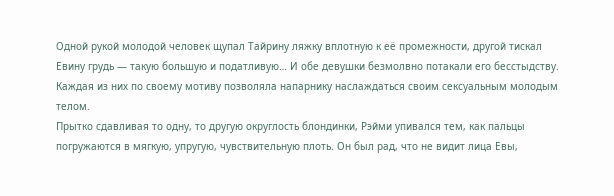Одной рукой молодой человек щупал Тайрину ляжку вплотную к её промежности, другой тискал Евину грудь — такую большую и податливую… И обе девушки безмолвно потакали его бесстыдству. Каждая из них по своему мотиву позволяла напарнику наслаждаться своим сексуальным молодым телом.
Прытко сдавливая то одну, то другую округлость блондинки, Рэйми упивался тем, как пальцы погружаются в мягкую, упругую, чувствительную плоть. Он был рад, что не видит лица Евы,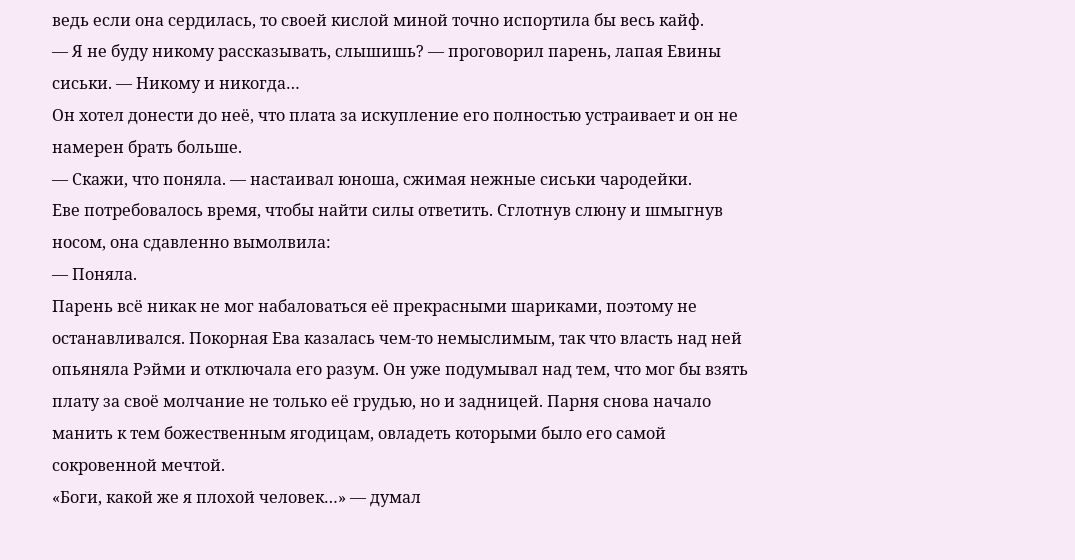ведь если она сердилась, то своей кислой миной точно испортила бы весь кайф.
— Я не буду никому рассказывать, слышишь? — проговорил парень, лапая Евины сиськи. — Никому и никогда…
Он хотел донести до неё, что плата за искупление его полностью устраивает и он не намерен брать больше.
— Скажи, что поняла. — настаивал юноша, сжимая нежные сиськи чародейки.
Еве потребовалось время, чтобы найти силы ответить. Сглотнув слюну и шмыгнув носом, она сдавленно вымолвила:
— Поняла.
Парень всё никак не мог набаловаться её прекрасными шариками, поэтому не останавливался. Покорная Ева казалась чем-то немыслимым, так что власть над ней опьяняла Рэйми и отключала его разум. Он уже подумывал над тем, что мог бы взять плату за своё молчание не только её грудью, но и задницей. Парня снова начало манить к тем божественным ягодицам, овладеть которыми было его самой сокровенной мечтой.
«Боги, какой же я плохой человек…» — думал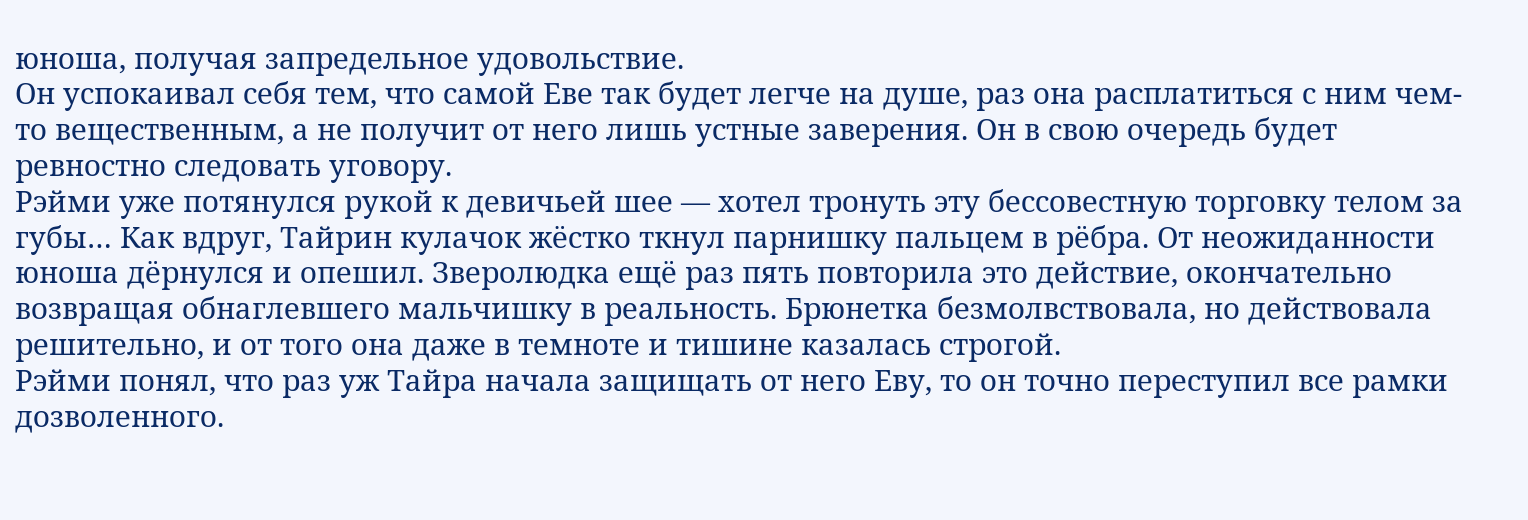юноша, получая запредельное удовольствие.
Он успокаивал себя тем, что самой Еве так будет легче на душе, раз она расплатиться с ним чем-то вещественным, а не получит от него лишь устные заверения. Он в свою очередь будет ревностно следовать уговору.
Рэйми уже потянулся рукой к девичьей шее — хотел тронуть эту бессовестную торговку телом за губы… Как вдруг, Тайрин кулачок жёстко ткнул парнишку пальцем в рёбра. От неожиданности юноша дёрнулся и опешил. Зверолюдка ещё раз пять повторила это действие, окончательно возвращая обнаглевшего мальчишку в реальность. Брюнетка безмолвствовала, но действовала решительно, и от того она даже в темноте и тишине казалась строгой.
Рэйми понял, что раз уж Тайра начала защищать от него Еву, то он точно переступил все рамки дозволенного.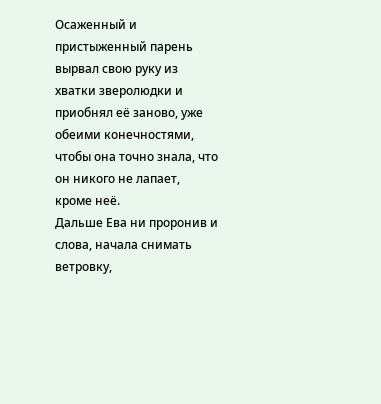Осаженный и пристыженный парень вырвал свою руку из хватки зверолюдки и приобнял её заново, уже обеими конечностями, чтобы она точно знала, что он никого не лапает, кроме неё.
Дальше Ева ни проронив и слова, начала снимать ветровку,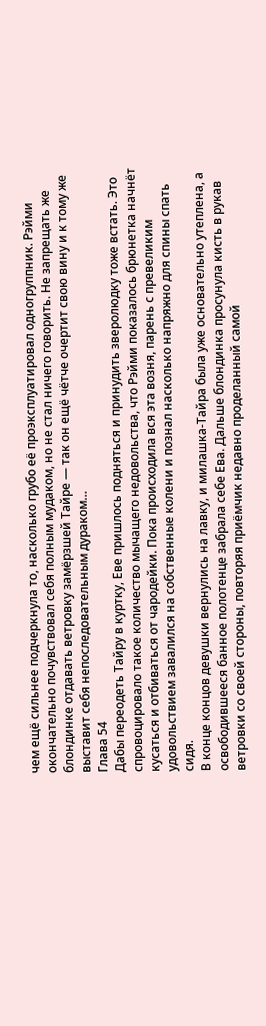чем ещё сильнее подчеркнула то, насколько грубо её проэксплуатировал одногруппник. Рэйми окончательно почувствовал себя полным мудаком, но не стал ничего говорить. Не запрещать же блондинке отдавать ветровку замёрзшей Тайре — так он ещё чётче очертит свою вину и к тому же выставит себя непоследовательным дураком…
Глава 54
Дабы переодеть Тайру в куртку, Еве пришлось подняться и принудить зверолюдку тоже встать. Это спровоцировало такое количество мычащего недовольства, что Рэйми показалось брюнетка начнёт кусаться и отбиваться от чародейки. Пока происходила вся эта возня, парень с превеликим удовольствием завалился на собственные колени и познал насколько напряжно для спины спать сидя.
В конце концов девушки вернулись на лавку, и милашка-Тайра была уже основательно утеплена, а освободившееся банное полотенце забрала себе Ева. Дальше блондинка просунула кисть в рукав ветровки со своей стороны, повторяя приёмчик недавно проделанный самой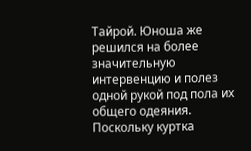Тайрой. Юноша же решился на более значительную интервенцию и полез одной рукой под пола их общего одеяния. Поскольку куртка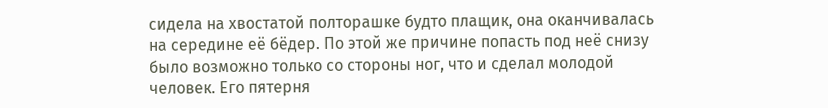сидела на хвостатой полторашке будто плащик, она оканчивалась на середине её бёдер. По этой же причине попасть под неё снизу было возможно только со стороны ног, что и сделал молодой человек. Его пятерня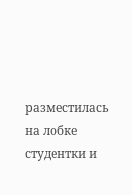разместилась на лобке студентки и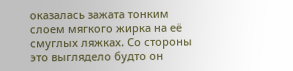оказалась зажата тонким слоем мягкого жирка на её смуглых ляжках. Со стороны это выглядело будто он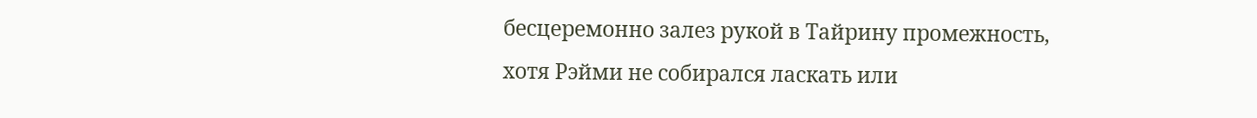бесцеремонно залез рукой в Тайрину промежность, хотя Рэйми не собирался ласкать или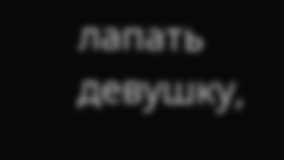лапать девушку,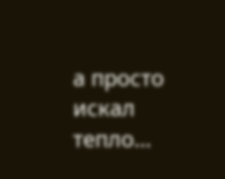а просто искал тепло…